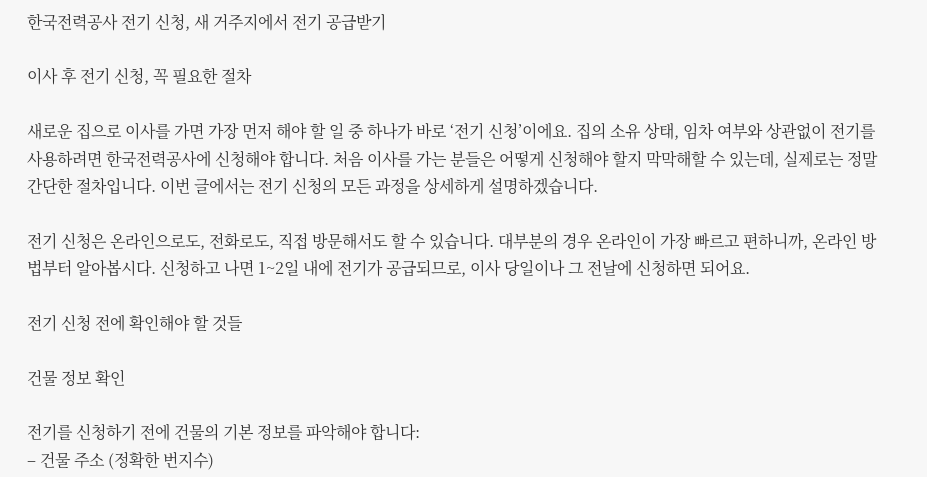한국전력공사 전기 신청, 새 거주지에서 전기 공급받기

이사 후 전기 신청, 꼭 필요한 절차

새로운 집으로 이사를 가면 가장 먼저 해야 할 일 중 하나가 바로 ‘전기 신청’이에요. 집의 소유 상태, 임차 여부와 상관없이 전기를 사용하려면 한국전력공사에 신청해야 합니다. 처음 이사를 가는 분들은 어떻게 신청해야 할지 막막해할 수 있는데, 실제로는 정말 간단한 절차입니다. 이번 글에서는 전기 신청의 모든 과정을 상세하게 설명하겠습니다.

전기 신청은 온라인으로도, 전화로도, 직접 방문해서도 할 수 있습니다. 대부분의 경우 온라인이 가장 빠르고 편하니까, 온라인 방법부터 알아봅시다. 신청하고 나면 1~2일 내에 전기가 공급되므로, 이사 당일이나 그 전날에 신청하면 되어요.

전기 신청 전에 확인해야 할 것들

건물 정보 확인

전기를 신청하기 전에 건물의 기본 정보를 파악해야 합니다:
– 건물 주소 (정확한 번지수)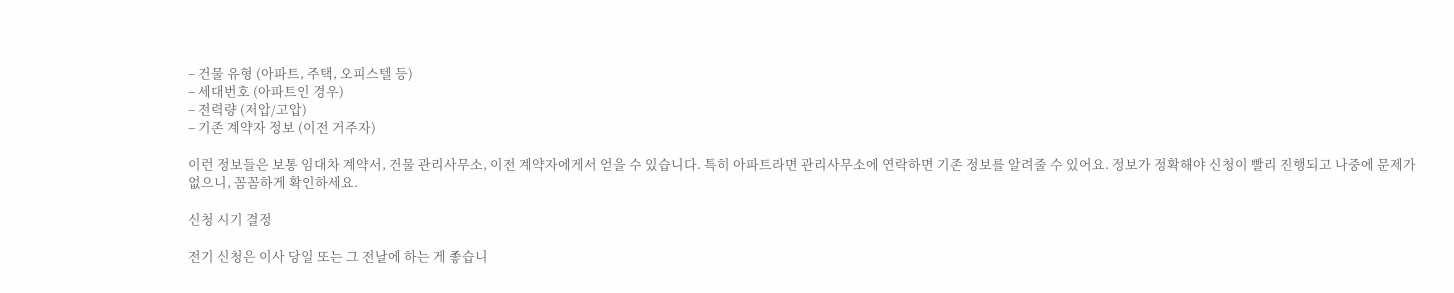– 건물 유형 (아파트, 주택, 오피스텔 등)
– 세대번호 (아파트인 경우)
– 전력량 (저압/고압)
– 기존 계약자 정보 (이전 거주자)

이런 정보들은 보통 임대차 계약서, 건물 관리사무소, 이전 계약자에게서 얻을 수 있습니다. 특히 아파트라면 관리사무소에 연락하면 기존 정보를 알려줄 수 있어요. 정보가 정확해야 신청이 빨리 진행되고 나중에 문제가 없으니, 꼼꼼하게 확인하세요.

신청 시기 결정

전기 신청은 이사 당일 또는 그 전날에 하는 게 좋습니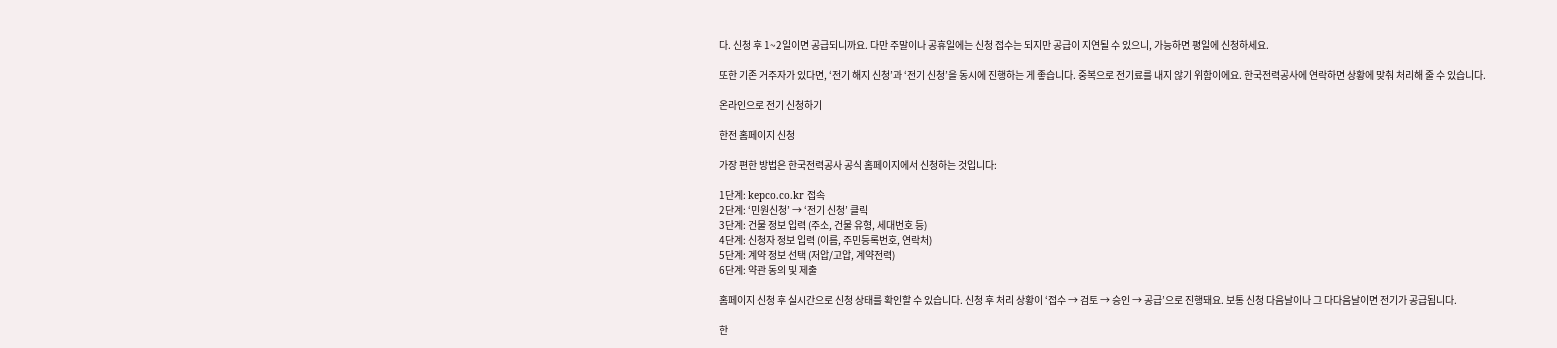다. 신청 후 1~2일이면 공급되니까요. 다만 주말이나 공휴일에는 신청 접수는 되지만 공급이 지연될 수 있으니, 가능하면 평일에 신청하세요.

또한 기존 거주자가 있다면, ‘전기 해지 신청’과 ‘전기 신청’을 동시에 진행하는 게 좋습니다. 중복으로 전기료를 내지 않기 위함이에요. 한국전력공사에 연락하면 상황에 맞춰 처리해 줄 수 있습니다.

온라인으로 전기 신청하기

한전 홈페이지 신청

가장 편한 방법은 한국전력공사 공식 홈페이지에서 신청하는 것입니다:

1단계: kepco.co.kr 접속
2단계: ‘민원신청’ → ‘전기 신청’ 클릭
3단계: 건물 정보 입력 (주소, 건물 유형, 세대번호 등)
4단계: 신청자 정보 입력 (이름, 주민등록번호, 연락처)
5단계: 계약 정보 선택 (저압/고압, 계약전력)
6단계: 약관 동의 및 제출

홈페이지 신청 후 실시간으로 신청 상태를 확인할 수 있습니다. 신청 후 처리 상황이 ‘접수 → 검토 → 승인 → 공급’으로 진행돼요. 보통 신청 다음날이나 그 다다음날이면 전기가 공급됩니다.

한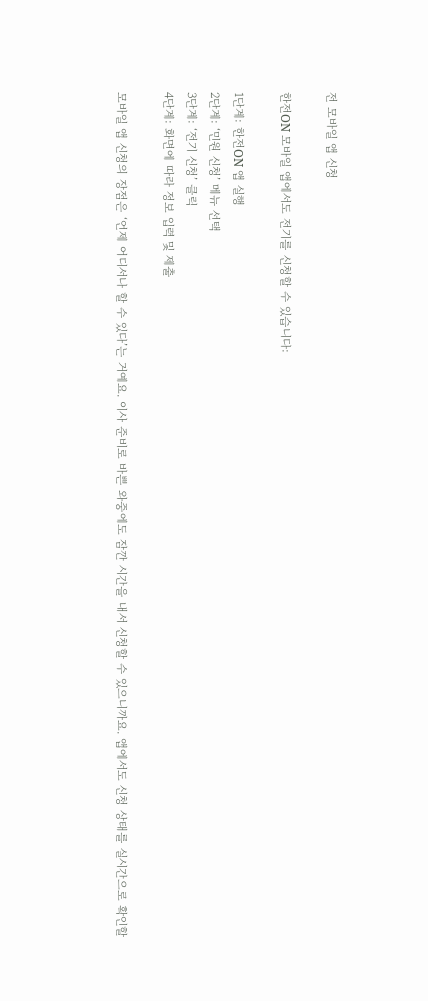전 모바일 앱 신청

한전ON 모바일 앱에서도 전기를 신청할 수 있습니다:

1단계: 한전ON 앱 실행
2단계: ‘민원 신청’ 메뉴 선택
3단계: ‘전기 신청’ 클릭
4단계: 화면에 따라 정보 입력 및 제출

모바일 앱 신청의 장점은 ‘언제 어디서나 할 수 있다’는 거예요. 이사 준비로 바쁜 와중에도 잠깐 시간을 내서 신청할 수 있으니까요. 앱에서도 신청 상태를 실시간으로 확인할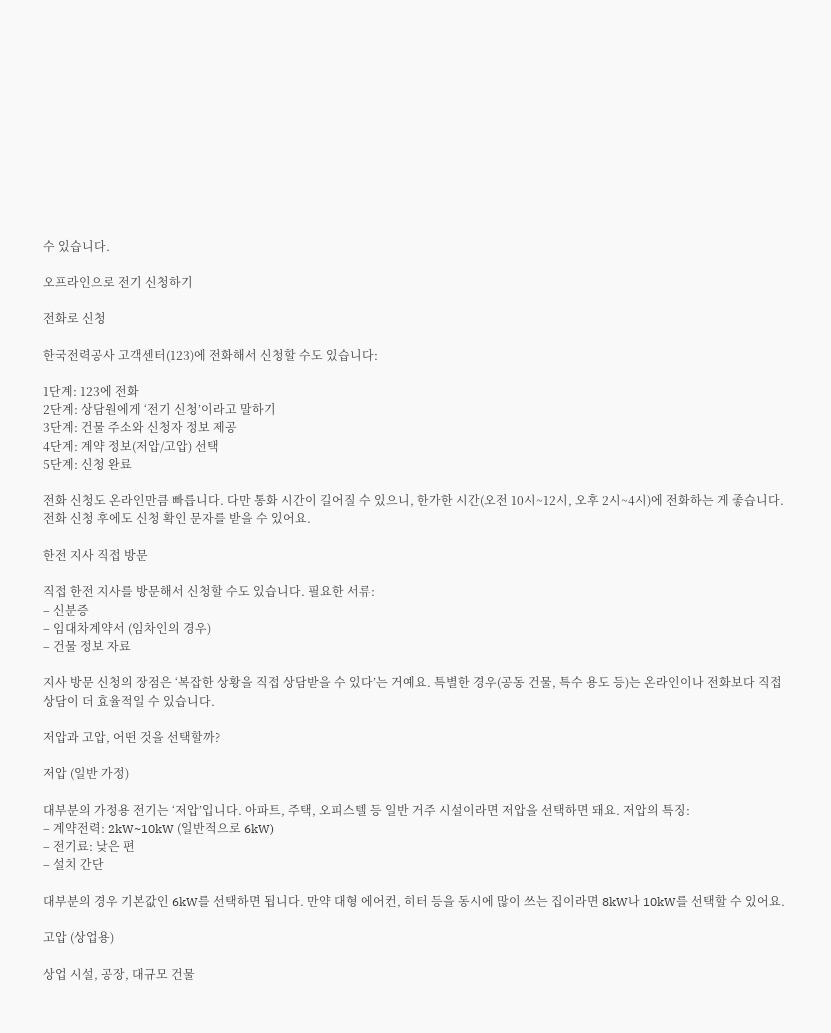수 있습니다.

오프라인으로 전기 신청하기

전화로 신청

한국전력공사 고객센터(123)에 전화해서 신청할 수도 있습니다:

1단계: 123에 전화
2단계: 상담원에게 ‘전기 신청’이라고 말하기
3단계: 건물 주소와 신청자 정보 제공
4단계: 계약 정보(저압/고압) 선택
5단계: 신청 완료

전화 신청도 온라인만큼 빠릅니다. 다만 통화 시간이 길어질 수 있으니, 한가한 시간(오전 10시~12시, 오후 2시~4시)에 전화하는 게 좋습니다. 전화 신청 후에도 신청 확인 문자를 받을 수 있어요.

한전 지사 직접 방문

직접 한전 지사를 방문해서 신청할 수도 있습니다. 필요한 서류:
– 신분증
– 임대차계약서 (임차인의 경우)
– 건물 정보 자료

지사 방문 신청의 장점은 ‘복잡한 상황을 직접 상담받을 수 있다’는 거예요. 특별한 경우(공동 건물, 특수 용도 등)는 온라인이나 전화보다 직접 상담이 더 효율적일 수 있습니다.

저압과 고압, 어떤 것을 선택할까?

저압 (일반 가정)

대부분의 가정용 전기는 ‘저압’입니다. 아파트, 주택, 오피스텔 등 일반 거주 시설이라면 저압을 선택하면 돼요. 저압의 특징:
– 계약전력: 2kW~10kW (일반적으로 6kW)
– 전기료: 낮은 편
– 설치 간단

대부분의 경우 기본값인 6kW를 선택하면 됩니다. 만약 대형 에어컨, 히터 등을 동시에 많이 쓰는 집이라면 8kW나 10kW를 선택할 수 있어요.

고압 (상업용)

상업 시설, 공장, 대규모 건물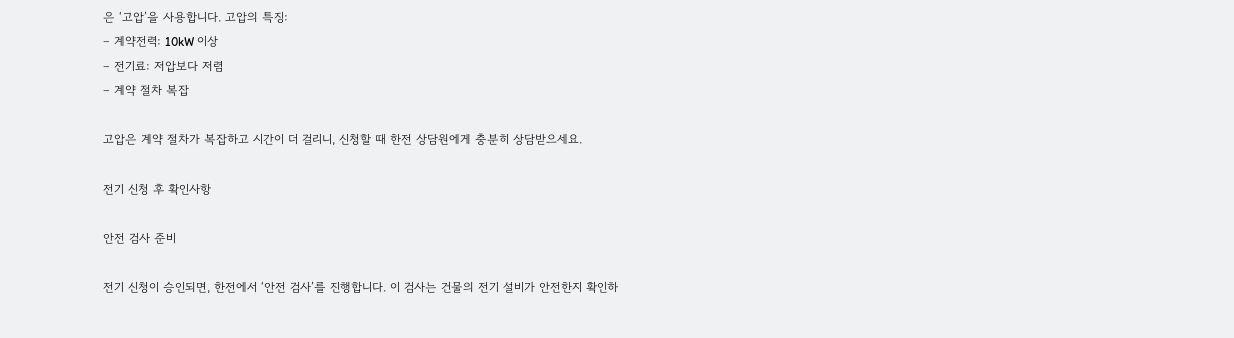은 ‘고압’을 사용합니다. 고압의 특징:
– 계약전력: 10kW 이상
– 전기료: 저압보다 저렴
– 계약 절차 복잡

고압은 계약 절차가 복잡하고 시간이 더 걸리니, 신청할 때 한전 상담원에게 충분히 상담받으세요.

전기 신청 후 확인사항

안전 검사 준비

전기 신청이 승인되면, 한전에서 ‘안전 검사’를 진행합니다. 이 검사는 건물의 전기 설비가 안전한지 확인하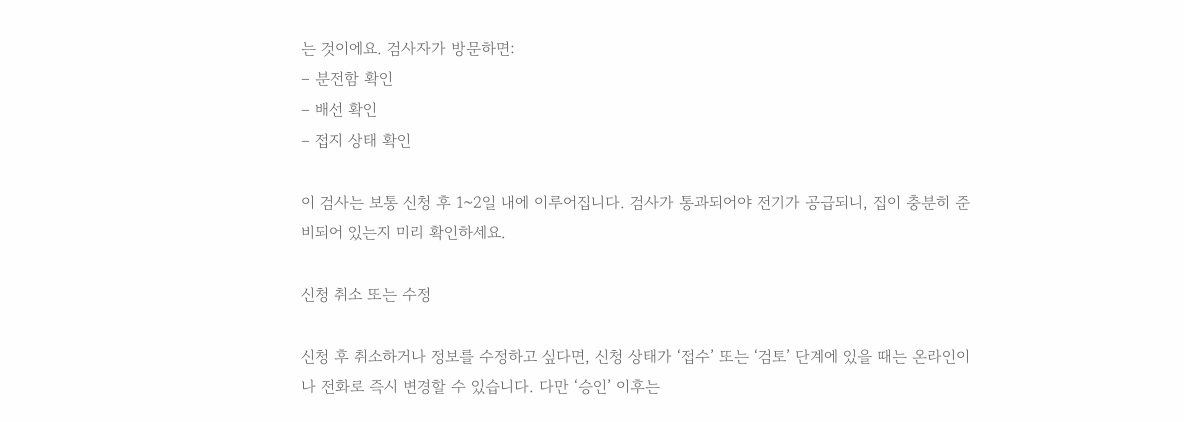는 것이에요. 검사자가 방문하면:
– 분전함 확인
– 배선 확인
– 접지 상태 확인

이 검사는 보통 신청 후 1~2일 내에 이루어집니다. 검사가 통과되어야 전기가 공급되니, 집이 충분히 준비되어 있는지 미리 확인하세요.

신청 취소 또는 수정

신청 후 취소하거나 정보를 수정하고 싶다면, 신청 상태가 ‘접수’ 또는 ‘검토’ 단계에 있을 때는 온라인이나 전화로 즉시 변경할 수 있습니다. 다만 ‘승인’ 이후는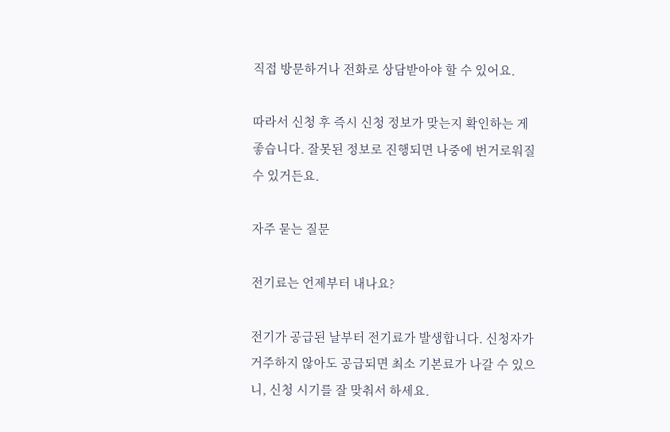직접 방문하거나 전화로 상담받아야 할 수 있어요.

따라서 신청 후 즉시 신청 정보가 맞는지 확인하는 게 좋습니다. 잘못된 정보로 진행되면 나중에 번거로워질 수 있거든요.

자주 묻는 질문

전기료는 언제부터 내나요?

전기가 공급된 날부터 전기료가 발생합니다. 신청자가 거주하지 않아도 공급되면 최소 기본료가 나갈 수 있으니, 신청 시기를 잘 맞춰서 하세요.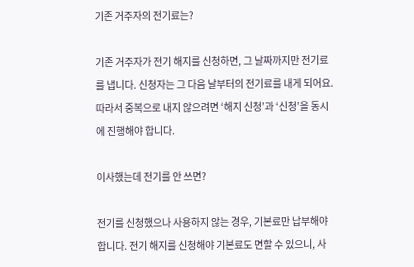기존 거주자의 전기료는?

기존 거주자가 전기 해지를 신청하면, 그 날짜까지만 전기료를 냅니다. 신청자는 그 다음 날부터의 전기료를 내게 되어요. 따라서 중복으로 내지 않으려면 ‘해지 신청’과 ‘신청’을 동시에 진행해야 합니다.

이사했는데 전기를 안 쓰면?

전기를 신청했으나 사용하지 않는 경우, 기본료만 납부해야 합니다. 전기 해지를 신청해야 기본료도 면할 수 있으니, 사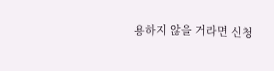용하지 않을 거라면 신청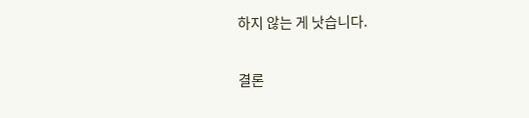하지 않는 게 낫습니다.

결론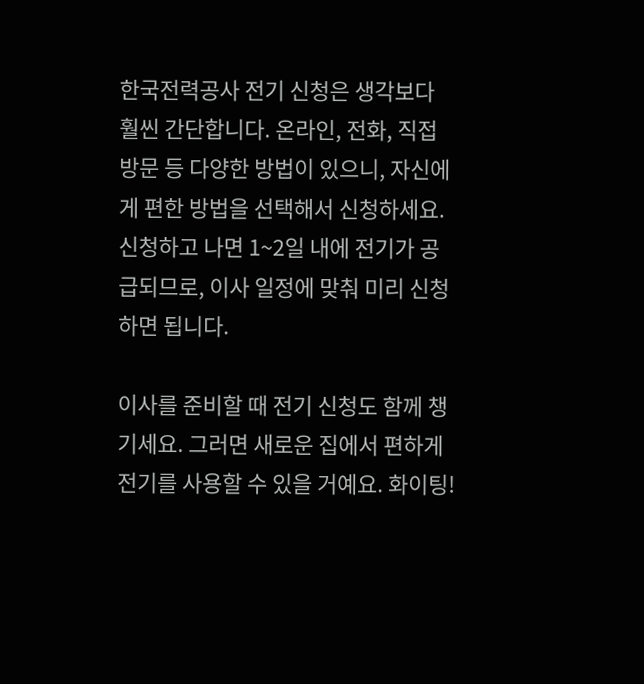한국전력공사 전기 신청은 생각보다 훨씬 간단합니다. 온라인, 전화, 직접 방문 등 다양한 방법이 있으니, 자신에게 편한 방법을 선택해서 신청하세요. 신청하고 나면 1~2일 내에 전기가 공급되므로, 이사 일정에 맞춰 미리 신청하면 됩니다.

이사를 준비할 때 전기 신청도 함께 챙기세요. 그러면 새로운 집에서 편하게 전기를 사용할 수 있을 거예요. 화이팅!